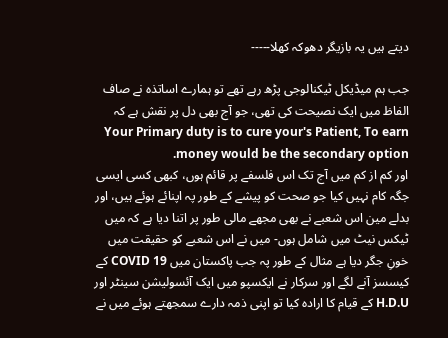دیتے ہیں یہ بازیگر دھوکہ کھلا-----

جب ہم میڈیکل ٹیکنالوجی پڑھ رہے تھے تو ہمارے اساتذہ نے صاف الفاظ میں ایک نصیحت کی تھی، جو آج بھی دل پر نقش ہے کہ Your Primary duty is to cure your's Patient, To earn money would be the secondary option.
اور کم از کم میں آج تک اس فلسفے پر قائم ہوں، کبھی کسی ایسی جگہ کام نہیں کیا جو صحت کو پیشے کے طور پہ اپنائے ہوئے ہیں، اور بدلے مین اس شعبے نے بھی مجھے مالی طور پر اتنا دیا ہے کہ میں ٹیکس نیٹ میں شامل ہوں- میں نے اس شعبے کو حقیقت میں خونِ جگر دیا ہے مثال کے طور پہ جب پاکستان میں COVID 19 کے کیسسز آنے لگے اور سرکار نے ایکسپو میں ایک آئسولیشن سینٹر اور H.D.U کے قیام کا ارادہ کیا تو اپنی ذمہ دارے سمجھتے ہوئے میں نے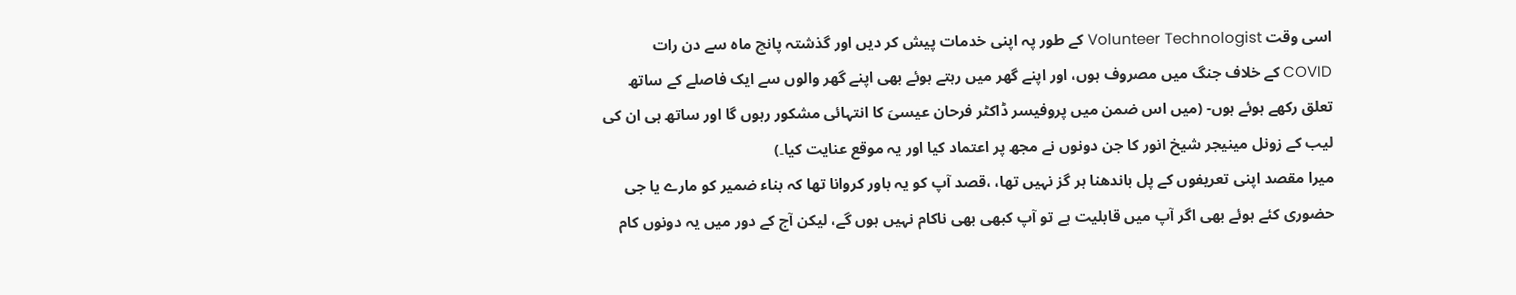اسی وقت Volunteer Technologist کے طور پہ اپنی خدمات پیش کر دیں اور گذشتہ پانچ ماہ سے دن رات COVID کے خلاف جنگ میں مصروف ہوں، اور اپنے گھر میں رہتے ہوئے بھی اپنے گھر والوں سے ایک فاصلے کے ساتھ تعلق رکھے ہوئے ہوں- (میں اس ضمن میں پروفیسر ڈاکٹر فرحان عیسیَ کا انتہائی مشکور رہوں گا اور ساتھ ہی ان کی لیب کے زونل مینیجر شیخ انور کا جن دونوں نے مجھ پر اعتماد کیا اور یہ موقع عنایت کیا۔)
میرا مقصد اپنی تعریفوں کے پل باندھنا ہر گز نہیں تھا، ،قصد آپ کو یہ باور کروانا تھا کہ بناء ضمیر کو مارے یا جی حضوری کئے ہوئے بھی اگر آپ میں قابلیت ہے تو آپ کبھی بھی ناکام نہیں ہوں گے، لیکن آج کے دور میں یہ دونوں کام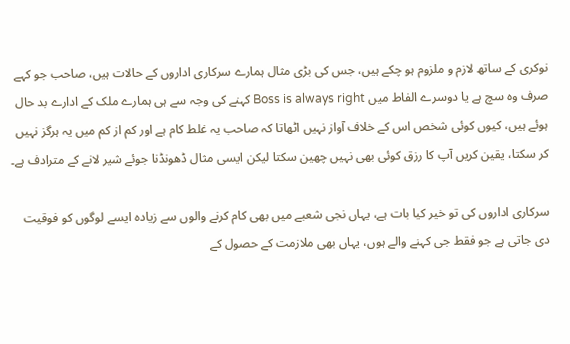نوکری کے ساتھ لازم و ملزوم ہو چکے ہیں، جس کی بڑی مثال ہمارے سرکاری اداروں کے حالات ہیں، صاحب جو کہے صرف وہ سچ ہے یا دوسرے الفاط میں Boss is always right کہنے کی وجہ سے ہی ہمارے ملک کے ادارے بد حال ہوئے ہیں، کیوں کوئی شخص اس کے خلاف آواز نہیں اٹھاتا کہ صاحب یہ غلط کام ہے اور کم از کم میں یہ ہرگز نہیں کر سکتا، یقین کریں آپ کا رزق کوئی بھی نہیں چھین سکتا لیکن ایسی مثال ڈھونڈنا جوئے شیر لانے کے مترادف ہے۔

سرکاری اداروں کی تو خیر کیا بات ہے، یہاں نجی شعبے میں بھی کام کرنے والوں سے زیادہ ایسے لوگوں کو فوقیت دی جاتی ہے جو فقط جی کہنے والے ہوں، یہاں بھی ملازمت کے حصول کے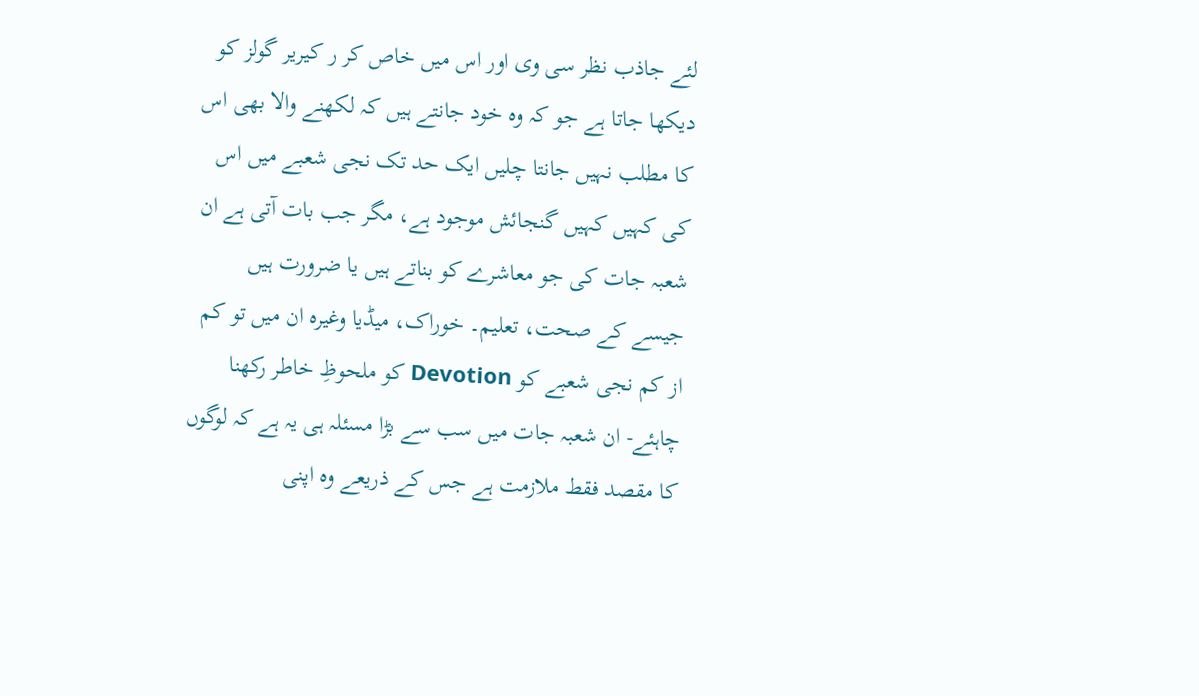لئے جاذب نظر سی وی اور اس میں خاص کر ر کیریر گولز کو دیکھا جاتا ہے جو کہ وہ خود جانتے ہیں کہ لکھنے والا بھی اس کا مطلب نہیں جانتا چلیں ایک حد تک نجی شعبے میں اس کی کہیں کہیں گنجائش موجود ہے، مگر جب بات آتی ہے ان شعبہ جات کی جو معاشرے کو بناتے ہیں یا ضرورت ہیں جیسے کے صحت، تعلیم۔ خوراک، میڈیا وغیرہ ان میں تو کم از کم نجی شعبے کو Devotion کو ملحوظِ خاطر رکھنا چاہئے- ان شعبہ جات میں سب سے بڑا مسئلہ ہی یہ ہے کہ لوگوں کا مقصد فقط ملازمت ہے جس کے ذریعے وہ اپنی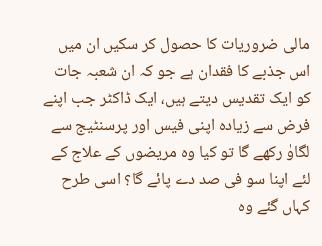مالی ضروریات کا حصول کر سکیں ان میں اس جذبے کا فقدان ہے جو کہ ان شعبہ جات کو ایک تقدیس دیتے ہیں، ایک ڈاکٹر جب اپنے فرض سے زیادہ اپنی فیس اور پرسنٹیج سے لگاوٰ رکھے گا تو کیا وہ مریضوں کے علاج کے لئے اپنا سو فی صد دے پائے گا؟ اسی طرح کہاں گئے وہ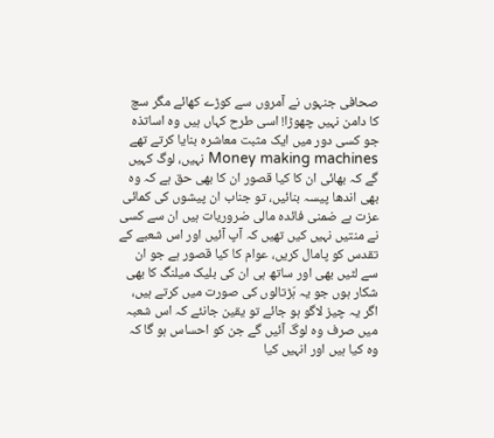صحافی جنہوں نے آمروں سے کوڑے کھائے مگر سچ کا دامن نہیں چھوڑا! اسی طرح کہاں ہیں وہ اساتذہ جو کسی دور میں ایک مثبت معاشرہ بنایا کرتے تھے Money making machines نہیں، لوگ کہیں گے کہ بھائی ان کا کیا قصور ان کا بھی حق ہے کہ وہ بھی اندھا پیسہ بنائیں، تو جناب ان پیشوں کی کمائی عزت ہے ضمنی فائدہ مالی ضروریات ہیں ان سے کسی نے منتیں نہیں کیں تھیں کہ آپ آئیں اور اس شعبے کے تقدس کو پامال کریں، عوام کا کیا قصور ہے جو ان سے لٹیں بھی اور ساتھ ہی ان کی بلیک میلنگ کا بھی شکار ہوں جو یہ ہّڑتالوں کی صورت میں کرتے ہیں، اگر یہ چیز لاگو ہو جائے تو یقین جانئے کہ اس شعبہ میں صرف وہ لوگ آئیں گے جن کو احساس ہو گا کہ وہ کیا ہیں اور انہیں کیا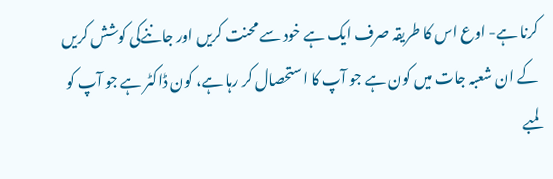کرنا ہے- اوع اس کا طریقہ صرف ایک ہے خود سے محنت کریں اور جاننےکی کوشش کریں کے ان شعبہ جات میں کون ہے جو آپ کا استحصال کر رہا ہے، کون ڈاکٹر ہے جو آپ کو لمبے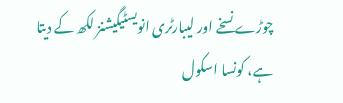چوڑے نسخے اور لیبارٹری انویسٹیگیشنز لکھ کے دیتا ہے، کونسا اسکول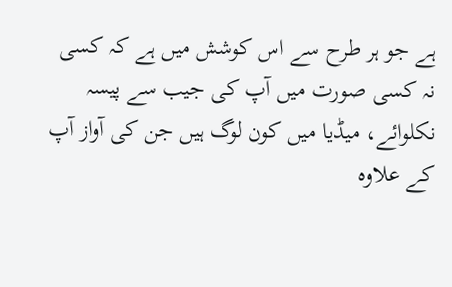ہے جو ہر طرح سے اس کوشش میں ہے کہ کسی نہ کسی صورت میں آپ کی جیب سے پیسہ نکلوائے، میڈیا میں کون لوگ ہیں جن کی آواز آپ کے علاوہ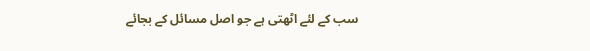سب کے لئے اٹھتی ہے جو اصل مسائل کے بجائے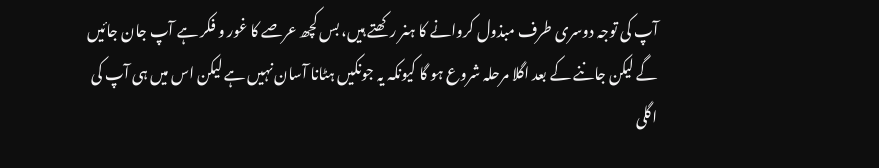آپ کی توجہ دوسری طرف مبذول کروانے کا ہنر رکھتے ہیں، بس کچھ عرصے کا غور و فکر ہے آپ جان جائیں گے لیکن جاننے کے بعد اگلا مرحلہ شروع ہو گا کیونکہ یہ جونکیں ہٹانا آسان نہیں ہے لیکن اس میں ہی آپ کی اگلی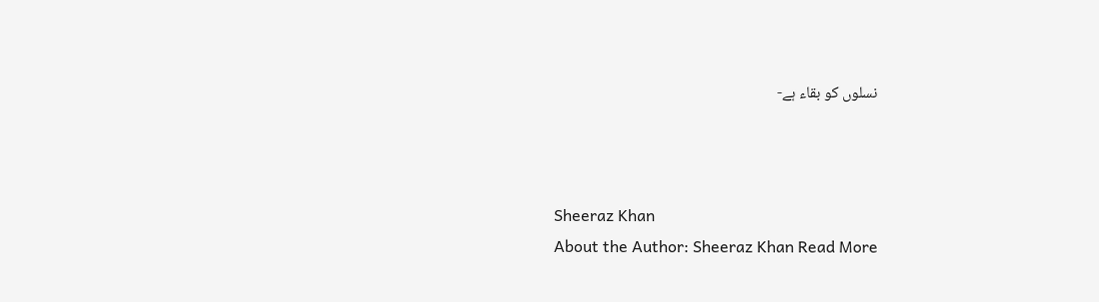نسلوں کو بقاء ہے-



Sheeraz Khan
About the Author: Sheeraz Khan Read More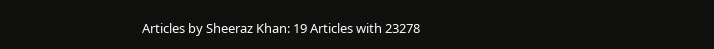Articles by Sheeraz Khan: 19 Articles with 23278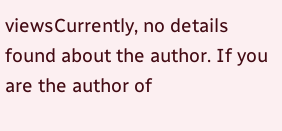viewsCurrently, no details found about the author. If you are the author of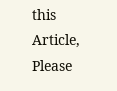this Article, Please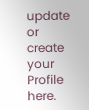update or create your Profile here.